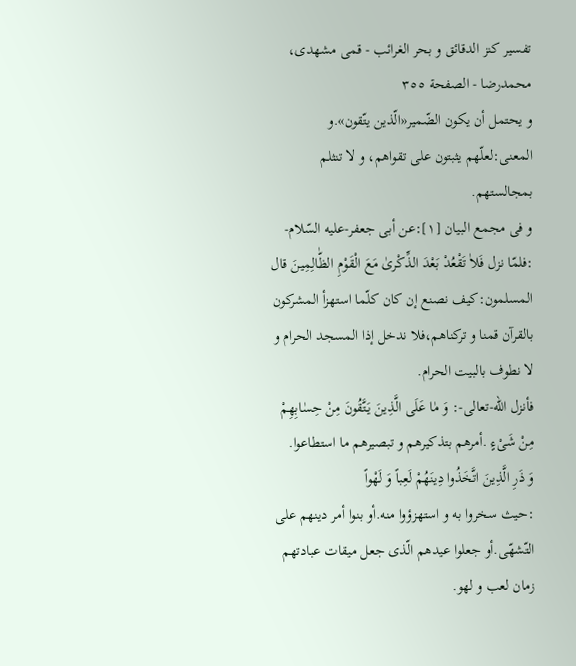تفسیر کنز الدقائق و بحر الغرائب - قمی مشهدی، محمدرضا - الصفحة ٣٥٥
و یحتمل أن یکون الضّمیر«الّذین یتّقون».و المعنی:لعلّهم یثبتون علی تقواهم، و لا تنثلم بمجالستهم.
و فی مجمع البیان [١]:عن أبی جعفر-علیه السّلام- :فلمّا نزل فَلاٰ تَقْعُدْ بَعْدَ الذِّکْریٰ مَعَ الْقَوْمِ الظّٰالِمِینَ قال المسلمون:کیف نصنع إن کان کلّما استهزأ المشرکون بالقرآن قمنا و ترکناهم،فلا ندخل إذا المسجد الحرام و لا نطوف بالبیت الحرام.
فأنزل اللّه-تعالی-: وَ مٰا عَلَی الَّذِینَ یَتَّقُونَ مِنْ حِسٰابِهِمْ مِنْ شَیْءٍ .أمرهم بتذکیرهم و تبصیرهم ما استطاعوا.
وَ ذَرِ الَّذِینَ اتَّخَذُوا دِینَهُمْ لَعِباً وَ لَهْواً
:حیث سخروا به و استهزؤوا منه.أو بنوا أمر دینهم علی التّشهّی.أو جعلوا عیدهم الّذی جعل میقات عبادتهم زمان لعب و لهو.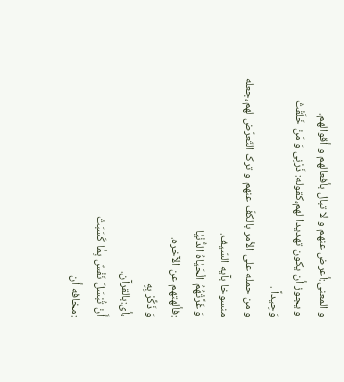و المعنی:أعرض عنهم و لا تبال بأفعالهم و أقوالهم.
و یجوز أن یکون تهدیدا لهم،کقوله: ذَرْنِی وَ مَنْ خَلَقْتُ وَحِیداً .
و من حمله علی الأمر بالکفّ عنهم و ترک التّعرّض لهم،جعله منسوخا بآیه السّیف.
وَ غَرَّتْهُمُ الْحَیٰاهُ الدُّنْیٰا
:فألهتهم عن الآخره.
وَ ذَکِّرْ بِهِ
،أی:بالقرآن.
أَنْ تُبْسَلَ نَفْسٌ بِمٰا کَسَبَتْ
:مخافه أن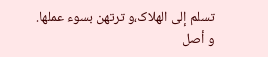تسلم إلی الهلاک،و ترتهن بسوء عملها.
و أصل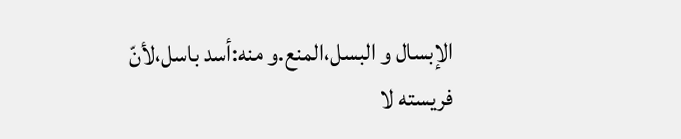الإبسال و البسل،المنع.و منه:أسد باسل،لأنّ فریسته لا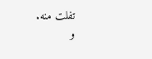تفلت منه.
و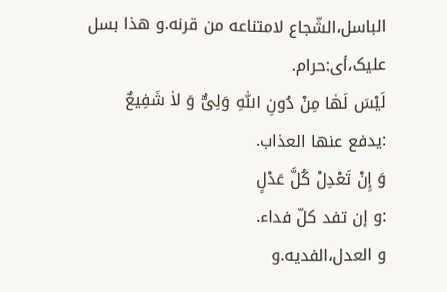الباسل،الشّجاع لامتناعه من قرنه.و هذا بسل علیک،أی:حرام.
لَیْسَ لَهٰا مِنْ دُونِ اللّٰهِ وَلِیٌّ وَ لاٰ شَفِیعٌ
:یدفع عنها العذاب.
وَ إِنْ تَعْدِلْ کُلَّ عَدْلٍ
:و إن تفد کلّ فداء.
و العدل،الفدیه.و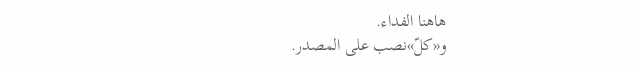هاهنا الفداء.
و«کلّ»نصب علی المصدر.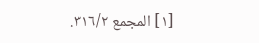[١] المجمع ٣١٦/٢.